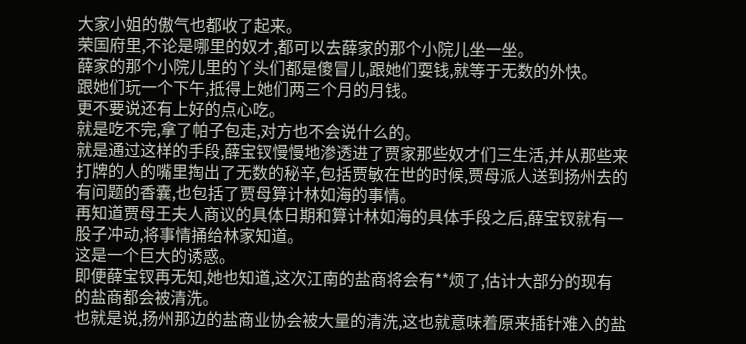大家小姐的傲气也都收了起来。
荣国府里,不论是哪里的奴才,都可以去薛家的那个小院儿坐一坐。
薛家的那个小院儿里的丫头们都是傻冒儿,跟她们耍钱,就等于无数的外快。
跟她们玩一个下午,抵得上她们两三个月的月钱。
更不要说还有上好的点心吃。
就是吃不完,拿了帕子包走,对方也不会说什么的。
就是通过这样的手段,薛宝钗慢慢地渗透进了贾家那些奴才们三生活,并从那些来打牌的人的嘴里掏出了无数的秘辛,包括贾敏在世的时候,贾母派人送到扬州去的有问题的香囊,也包括了贾母算计林如海的事情。
再知道贾母王夫人商议的具体日期和算计林如海的具体手段之后,薛宝钗就有一股子冲动,将事情捅给林家知道。
这是一个巨大的诱惑。
即便薛宝钗再无知,她也知道,这次江南的盐商将会有**烦了,估计大部分的现有的盐商都会被清洗。
也就是说,扬州那边的盐商业协会被大量的清洗,这也就意味着原来插针难入的盐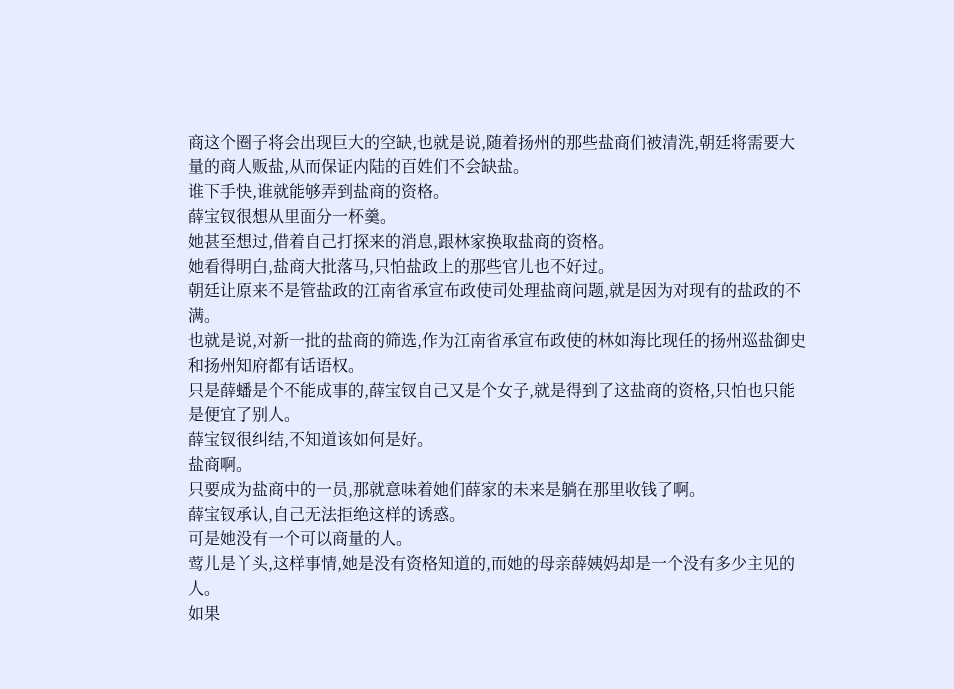商这个圈子将会出现巨大的空缺,也就是说,随着扬州的那些盐商们被清洗,朝廷将需要大量的商人贩盐,从而保证内陆的百姓们不会缺盐。
谁下手快,谁就能够弄到盐商的资格。
薛宝钗很想从里面分一杯羹。
她甚至想过,借着自己打探来的消息,跟林家换取盐商的资格。
她看得明白,盐商大批落马,只怕盐政上的那些官儿也不好过。
朝廷让原来不是管盐政的江南省承宣布政使司处理盐商问题,就是因为对现有的盐政的不满。
也就是说,对新一批的盐商的筛选,作为江南省承宣布政使的林如海比现任的扬州巡盐御史和扬州知府都有话语权。
只是薛蟠是个不能成事的,薛宝钗自己又是个女子,就是得到了这盐商的资格,只怕也只能是便宜了别人。
薛宝钗很纠结,不知道该如何是好。
盐商啊。
只要成为盐商中的一员,那就意味着她们薛家的未来是躺在那里收钱了啊。
薛宝钗承认,自己无法拒绝这样的诱惑。
可是她没有一个可以商量的人。
莺儿是丫头,这样事情,她是没有资格知道的,而她的母亲薛姨妈却是一个没有多少主见的人。
如果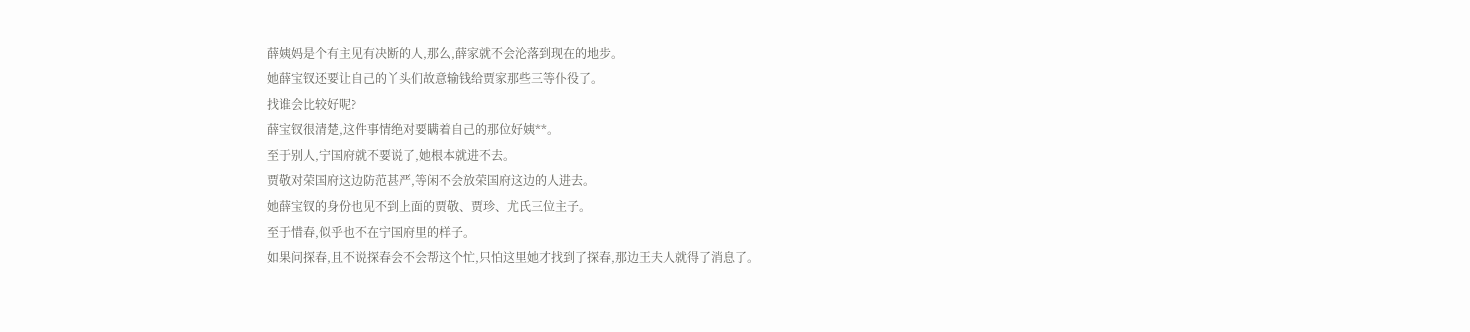薛姨妈是个有主见有决断的人,那么,薛家就不会沦落到现在的地步。
她薛宝钗还要让自己的丫头们故意输钱给贾家那些三等仆役了。
找谁会比较好呢?
薛宝钗很清楚,这件事情绝对要瞒着自己的那位好姨**。
至于别人,宁国府就不要说了,她根本就进不去。
贾敬对荣国府这边防范甚严,等闲不会放荣国府这边的人进去。
她薛宝钗的身份也见不到上面的贾敬、贾珍、尤氏三位主子。
至于惜春,似乎也不在宁国府里的样子。
如果问探春,且不说探春会不会帮这个忙,只怕这里她才找到了探春,那边王夫人就得了消息了。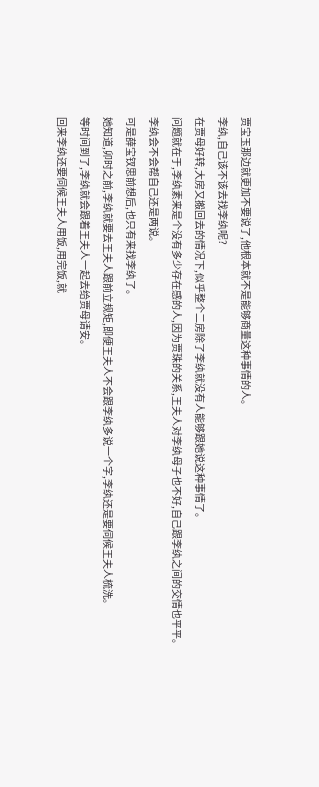贾宝玉那边就更加不要说了,他根本就不是能够商量这种事情的人。
李纨,自己该不该去找李纨呢?
在贾母好转,大房又搬回去的情况下,似乎整个二房除了李纨就没有人能够跟她说这种事情了。
问题就在于,李纨素来是个没有多少存在感的人,因为贾珠的关系,王夫人对李纨母子也不好,自己跟李纨之间的交情也平平。
李纨会不会帮自己还是两说。
可是薛宝钗思前想后,也只有来找李纨了。
她知道,卯时之前,李纨就要去王夫人跟前立规矩,即便王夫人不会跟李纨多说一个字,李纨还是要伺候王夫人梳洗。
等时间到了,李纨就会跟着王夫人一起去给贾母请安。
回来李纨还要伺候王夫人用饭,用完饭,就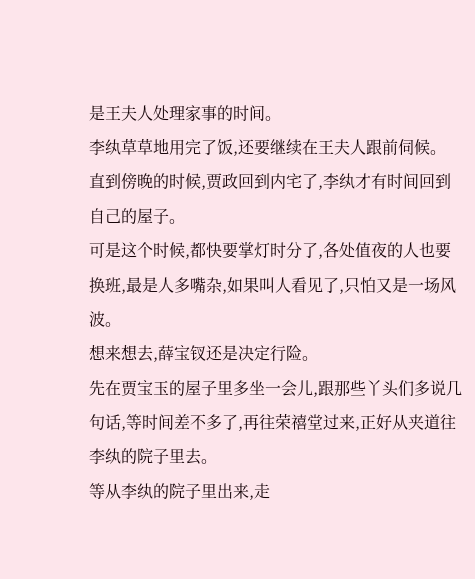是王夫人处理家事的时间。
李纨草草地用完了饭,还要继续在王夫人跟前伺候。
直到傍晚的时候,贾政回到内宅了,李纨才有时间回到自己的屋子。
可是这个时候,都快要掌灯时分了,各处值夜的人也要换班,最是人多嘴杂,如果叫人看见了,只怕又是一场风波。
想来想去,薛宝钗还是决定行险。
先在贾宝玉的屋子里多坐一会儿,跟那些丫头们多说几句话,等时间差不多了,再往荣禧堂过来,正好从夹道往李纨的院子里去。
等从李纨的院子里出来,走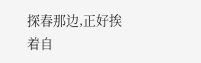探春那边,正好挨着自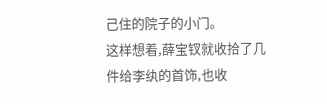己住的院子的小门。
这样想着,薛宝钗就收拾了几件给李纨的首饰,也收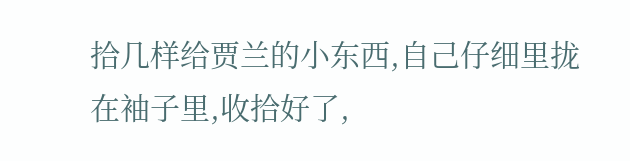拾几样给贾兰的小东西,自己仔细里拢在袖子里,收拾好了,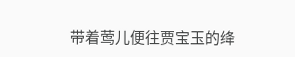带着莺儿便往贾宝玉的绛